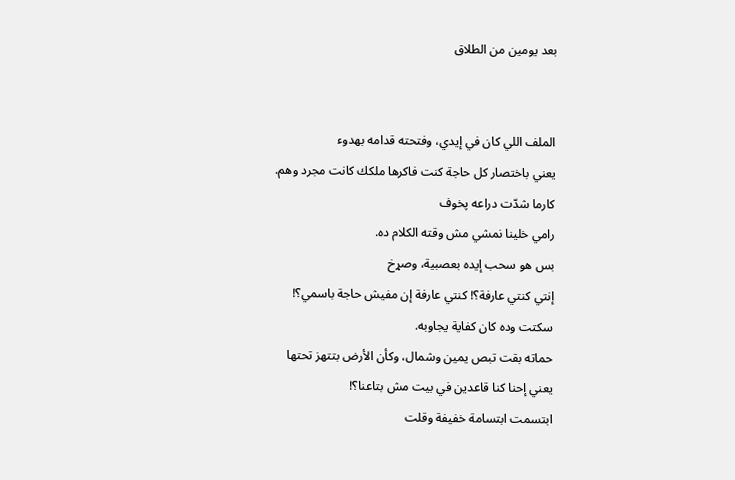بعد يومين من الطلاق


الملف اللي كان في إيدي، وفتحته قدامه بهدوء
يعني باختصار كل حاجة كنت فاكرها ملكك كانت مجرد وهم.
كارما شدّت دراعه پخوف
رامي خلينا نمشي مش وقته الكلام ده.
بس هو سحب إيده بعصبية، وصړخ
إنتي كنتي عارفة؟! كنتي عارفة إن مفيش حاجة باسمي؟!
سكتت وده كان كفاية يجاوبه.
حماته بقت تبص يمين وشمال، وكأن الأرض بتتهز تحتها
يعني إحنا كنا قاعدين في بيت مش بتاعنا؟!
ابتسمت ابتسامة خفيفة وقلت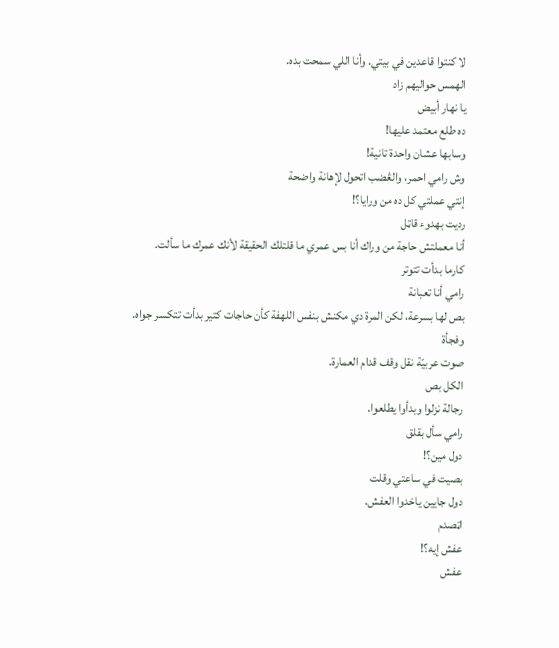لا كنتوا قاعدين في بيتي. وأنا اللي سمحت بده.
الهمس حواليهم زاد
يا نهار أبيض
ده طلع معتمد عليها!
وسابها عشان واحدة تانية!
وش رامي احمر، والڠضب اتحول لإهانة واضحة
إنتي عملتي كل ده من ورايا؟!
رديت بهدوء قاټل
أنا معملتش حاجة من وراك أنا بس عمري ما قلتلك الحقيقة لأنك عمرك ما سألت.
كارما بدأت تتوتر
رامي أنا تعبانة
بص لها بسرعة، لكن المرة دي مكنش بنفس اللهفة كأن حاجات كتير بدأت تتكسر جواه.
وفجأة
صوت عربيّة نقل وقف قدام العمارة.
الكل بص
رجالة نزلوا وبدأوا يطلعوا.
رامي سأل بقلق
دول مين؟!
بصيت في ساعتي وقلت
دول جايين ياخدوا العفش.
اټصدم
عفش إيه؟!
عفش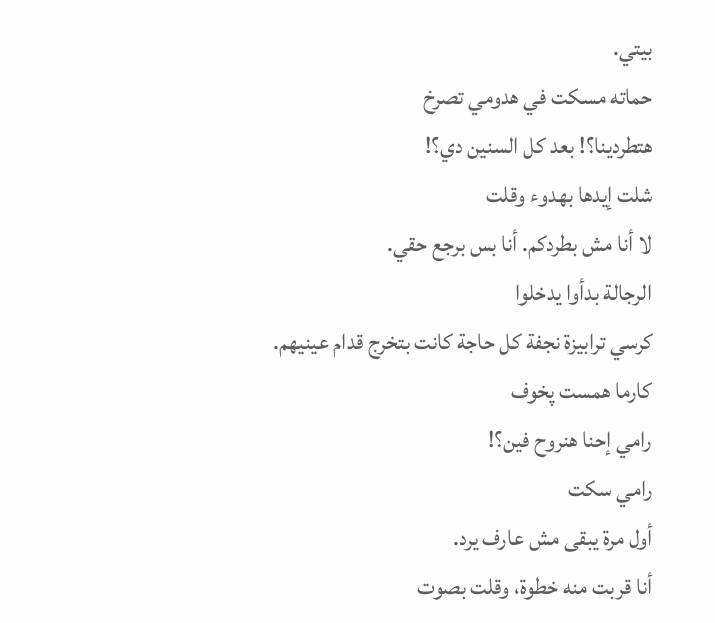بيتي.
حماته مسكت في هدومي تصرخ
هتطردينا؟! بعد كل السنين دي؟!
شلت إيدها بهدوء وقلت
لا أنا مش بطردكم. أنا بس برجع حقي.
الرجالة بدأوا يدخلوا
كرسي ترابيزة نجفة كل حاجة كانت بتخرج قدام عينيهم.
كارما همست پخوف
رامي إحنا هنروح فين؟!
رامي سكت
أول مرة يبقى مش عارف يرد.
أنا قربت منه خطوة، وقلت بصوت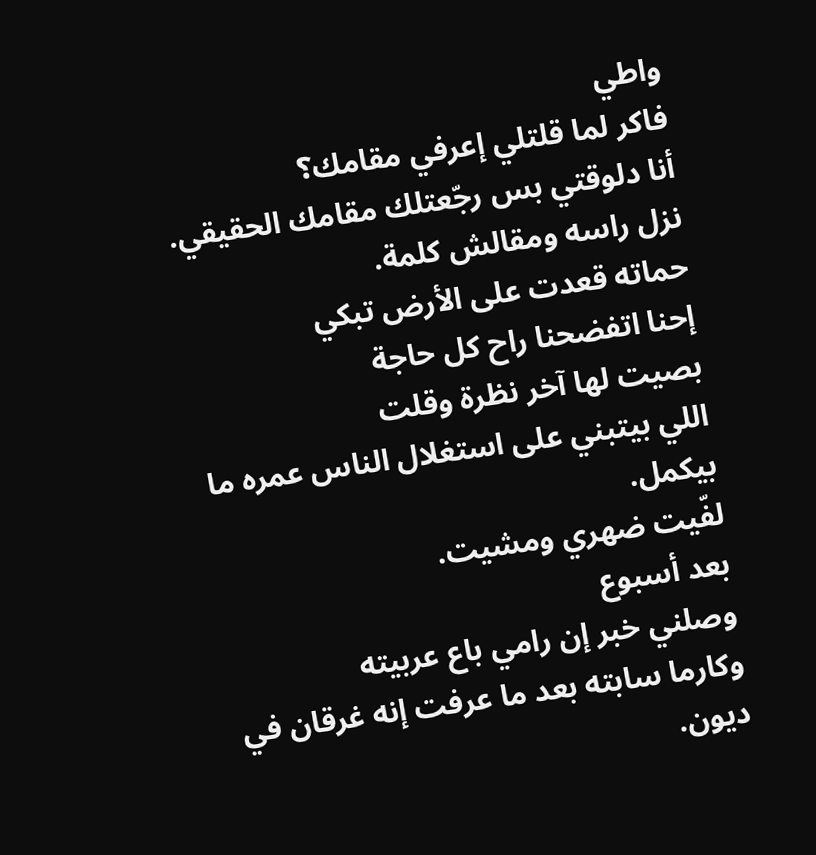واطي
فاكر لما قلتلي إعرفي مقامك؟
أنا دلوقتي بس رجّعتلك مقامك الحقيقي.
نزل راسه ومقالش كلمة.
حماته قعدت على الأرض تبكي
إحنا اتفضحنا راح كل حاجة
بصيت لها آخر نظرة وقلت
اللي بيتبني على استغلال الناس عمره ما بيكمل.
لفّيت ضهري ومشيت.
بعد أسبوع
وصلني خبر إن رامي باع عربيته
وكارما سابته بعد ما عرفت إنه غرقان في ديون.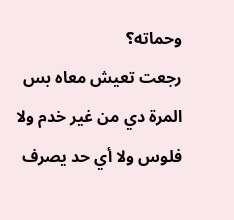وحماته؟
رجعت تعيش معاه بس المرة دي من غير خدم ولا فلوس ولا أي حد يصرف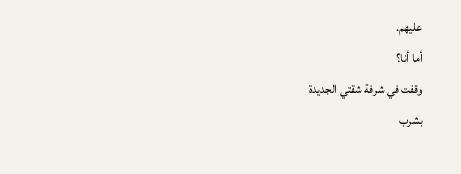عليهم.
أما أنا؟
وقفت في شرفة شقتي الجديدة
بشرب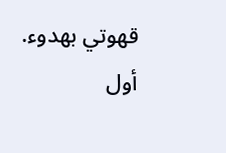قهوتي بهدوء.
أول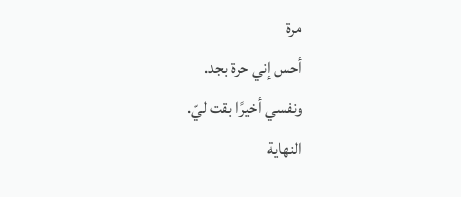مرة
أحس إني حرة بجد.
ونفسي أخيرًا بقت ليّ.
النهاية